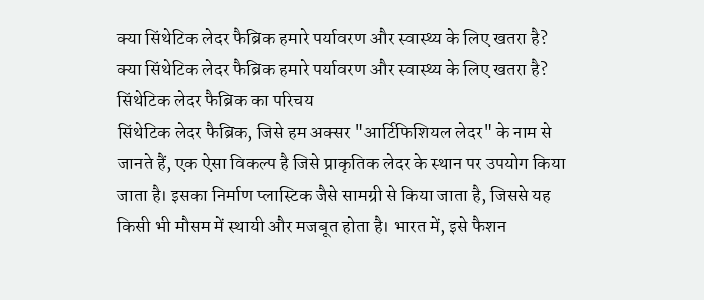क्या सिंथेटिक लेदर फैब्रिक हमारे पर्यावरण और स्वास्थ्य के लिए खतरा है?
क्या सिंथेटिक लेदर फैब्रिक हमारे पर्यावरण और स्वास्थ्य के लिए खतरा है?
सिंथेटिक लेदर फैब्रिक का परिचय
सिंथेटिक लेदर फैब्रिक, जिसे हम अक्सर "आर्टिफिशियल लेदर" के नाम से जानते हैं, एक ऐसा विकल्प है जिसे प्राकृतिक लेदर के स्थान पर उपयोग किया जाता है। इसका निर्माण प्लास्टिक जैसे सामग्री से किया जाता है, जिससे यह किसी भी मौसम में स्थायी और मजबूत होता है। भारत में, इसे फैशन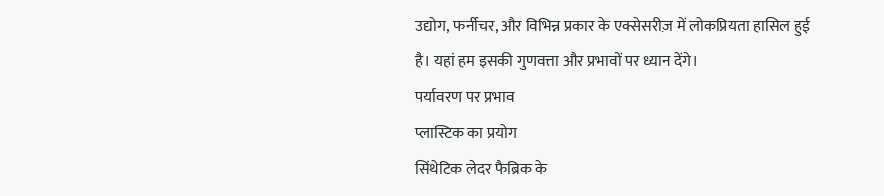उद्योग, फर्नीचर, और विभिन्न प्रकार के एक्सेसरीज़ में लोकप्रियता हासिल हुई है। यहां हम इसकी गुणवत्ता और प्रभावों पर ध्यान देंगे।
पर्यावरण पर प्रभाव
प्लास्टिक का प्रयोग
सिंथेटिक लेदर फैब्रिक के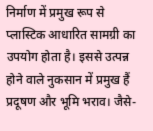निर्माण में प्रमुख रूप से प्लास्टिक आधारित सामग्री का उपयोग होता है। इससे उत्पन्न होने वाले नुकसान में प्रमुख हैं प्रदूषण और भूमि भराव। जैसे-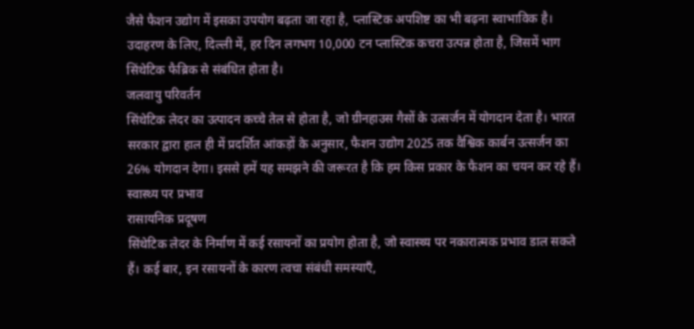जैसे फैशन उद्योग में इसका उपयोग बढ़ता जा रहा है, प्लास्टिक अपशिष्ट का भी बढ़ना स्वाभाविक है। उदाहरण के लिए, दिल्ली में, हर दिन लगभग 10,000 टन प्लास्टिक कचरा उत्पन्न होता है, जिसमें भाग सिंथेटिक फैब्रिक से संबंधित होता है।
जलवायु परिवर्तन
सिंथेटिक लेदर का उत्पादन कच्चे तेल से होता है, जो ग्रीनहाउस गैसों के उत्सर्जन में योगदान देता है। भारत सरकार द्वारा हाल ही में प्रदर्शित आंकड़ों के अनुसार, फैशन उद्योग 2025 तक वैश्विक कार्बन उत्सर्जन का 26% योगदान देगा। इससे हमें यह समझने की जरूरत है कि हम किस प्रकार के फैशन का चयन कर रहे हैं।
स्वास्थ्य पर प्रभाव
रासायनिक प्रदूषण
सिंथेटिक लेदर के निर्माण में कई रसायनों का प्रयोग होता है, जो स्वास्थ्य पर नकारात्मक प्रभाव डाल सकते हैं। कई बार, इन रसायनों के कारण त्वचा संबंधी समस्याएँ,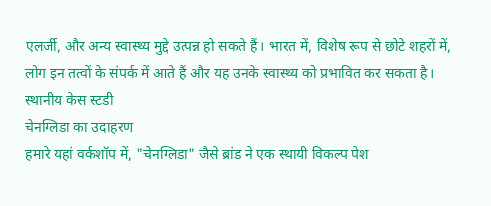एलर्जी, और अन्य स्वास्थ्य मुद्दे उत्पन्न हो सकते हैं। भारत में, विशेष रूप से छोटे शहरों में, लोग इन तत्वों के संपर्क में आते हैं और यह उनके स्वास्थ्य को प्रभावित कर सकता है।
स्थानीय केस स्टडी
चेनग्लिडा का उदाहरण
हमारे यहां वर्कशॉप में, "चेनग्लिडा" जैसे ब्रांड ने एक स्थायी विकल्प पेश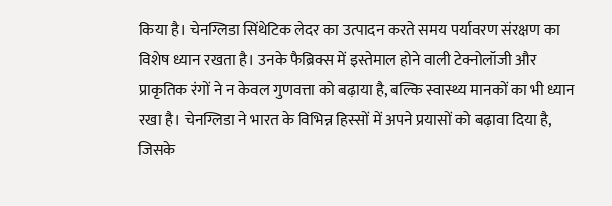किया है। चेनग्लिडा सिंथेटिक लेदर का उत्पादन करते समय पर्यावरण संरक्षण का विशेष ध्यान रखता है। उनके फैब्रिक्स में इस्तेमाल होने वाली टेक्नोलॉजी और प्राकृतिक रंगों ने न केवल गुणवत्ता को बढ़ाया है, बल्कि स्वास्थ्य मानकों का भी ध्यान रखा है। चेनग्लिडा ने भारत के विभिन्न हिस्सों में अपने प्रयासों को बढ़ावा दिया है, जिसके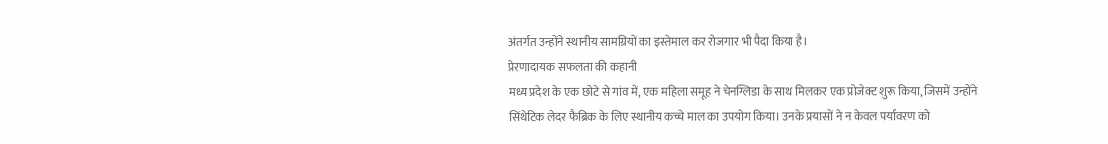अंतर्गत उन्होंने स्थानीय सामग्रियों का इस्तेमाल कर रोजगार भी पैदा किया है।
प्रेरणादायक सफलता की कहानी
मध्य प्रदेश के एक छोटे से गांव में, एक महिला समूह ने चेनग्लिडा के साथ मिलकर एक प्रोजेक्ट शुरू किया, जिसमें उन्होंने सिंथेटिक लेदर फैब्रिक के लिए स्थानीय कच्चे माल का उपयोग किया। उनके प्रयासों ने न केवल पर्यावरण को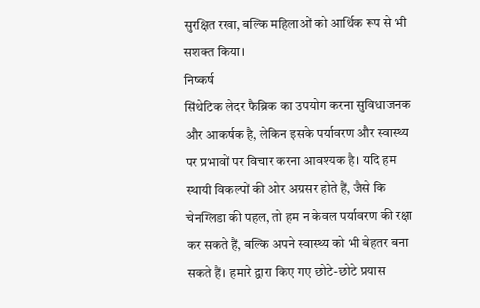सुरक्षित रखा, बल्कि महिलाओं को आर्थिक रूप से भी सशक्त किया।
निष्कर्ष
सिंथेटिक लेदर फैब्रिक का उपयोग करना सुविधाजनक और आकर्षक है, लेकिन इसके पर्यावरण और स्वास्थ्य पर प्रभावों पर विचार करना आवश्यक है। यदि हम स्थायी विकल्पों की ओर अग्रसर होते हैं, जैसे कि चेनग्लिडा की पहल, तो हम न केवल पर्यावरण की रक्षा कर सकते हैं, बल्कि अपने स्वास्थ्य को भी बेहतर बना सकते हैं। हमारे द्वारा किए गए छोटे-छोटे प्रयास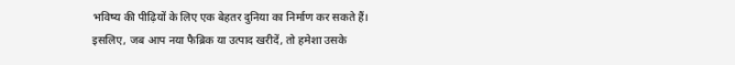भविष्य की पीढ़ियों के लिए एक बेहतर दुनिया का निर्माण कर सकते हैं।
इसलिए, जब आप नया फैब्रिक या उत्पाद खरीदें, तो हमेशा उसके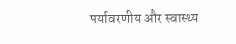पर्यावरणीय और स्वास्थ्य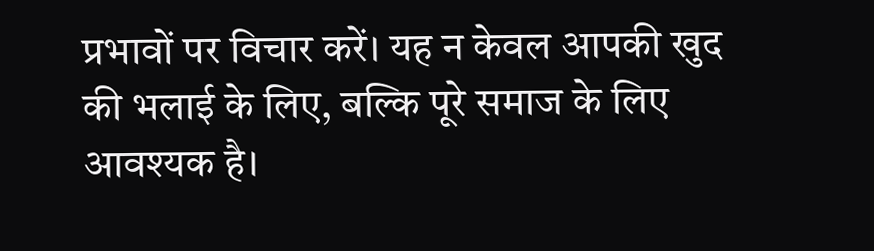प्रभावों पर विचार करें। यह न केवल आपकी खुद की भलाई के लिए, बल्कि पूरे समाज के लिए आवश्यक है।